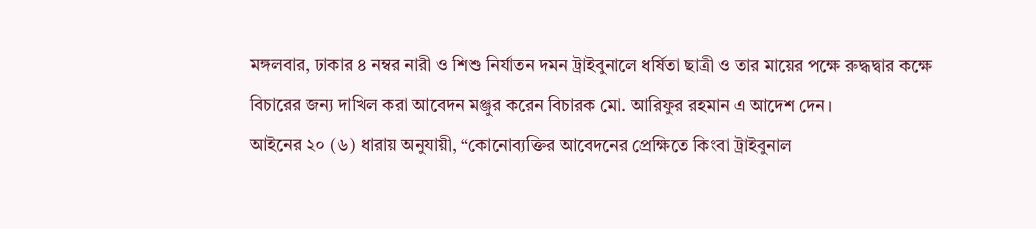মঙ্গলবার, ঢাকার ৪ নম্বর নারী ও শিশু নির্যাতন দমন ট্রাইবুনালে ধর্ষিতা ছাত্রী ও তার মায়ের পক্ষে রুদ্ধদ্বার কক্ষে বিচারের জন্য দাখিল করা আবেদন মঞ্জুর করেন বিচারক মো. আরিফুর রহমান এ আদেশ দেন।
আইনের ২০ (৬) ধারায় অনুযায়ী, “কোনোব্যক্তির আবেদনের প্রেক্ষিতে কিংবা ট্রাইবুনাল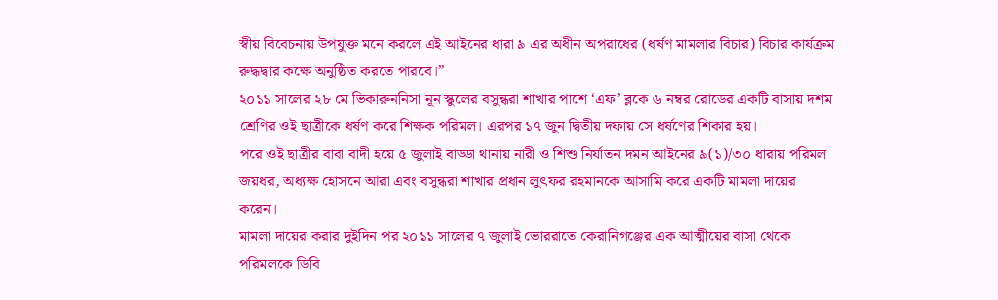স্বীয় বিবেচনায় উপযুক্ত মনে করলে এই আইনের ধারা ৯ এর অধীন অপরাধের (ধর্ষণ মামলার বিচার) বিচার কার্যক্রম রুদ্ধদ্বার কক্ষে অনুষ্ঠিত করতে পারবে।”
২০১১ সালের ২৮ মে ভিকারুননিসা নূন স্কুলের বসুন্ধরা শাখার পাশে ‘এফ’ ব্লকে ৬ নম্বর রোডের একটি বাসায় দশম শ্রেণির ওই ছাত্রীকে ধর্ষণ করে শিক্ষক পরিমল। এরপর ১৭ জুন দ্বিতীয় দফায় সে ধর্ষণের শিকার হয়।
পরে ওই ছাত্রীর বাবা বাদী হয়ে ৫ জুলাই বাড্ডা থানায় নারী ও শিশু নির্যাতন দমন আইনের ৯(১)/৩০ ধারায় পরিমল জয়ধর, অধ্যক্ষ হোসনে আরা এবং বসুন্ধরা শাখার প্রধান লুৎফর রহমানকে আসামি করে একটি মামলা দায়ের করেন।
মামলা দায়ের করার দুইদিন পর ২০১১ সালের ৭ জুলাই ভোররাতে কেরানিগঞ্জের এক আত্মীয়ের বাসা থেকে পরিমলকে ডিবি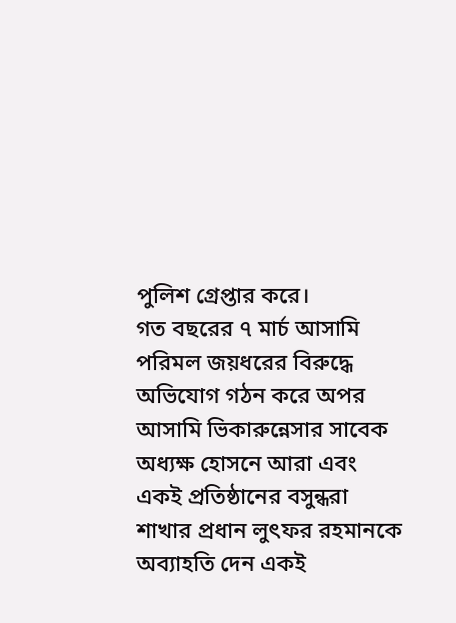পুলিশ গ্রেপ্তার করে।
গত বছরের ৭ মার্চ আসামি পরিমল জয়ধরের বিরুদ্ধে অভিযোগ গঠন করে অপর আসামি ভিকারুন্নেসার সাবেক অধ্যক্ষ হোসনে আরা এবং একই প্রতিষ্ঠানের বসুন্ধরা শাখার প্রধান লুৎফর রহমানকে অব্যাহতি দেন একই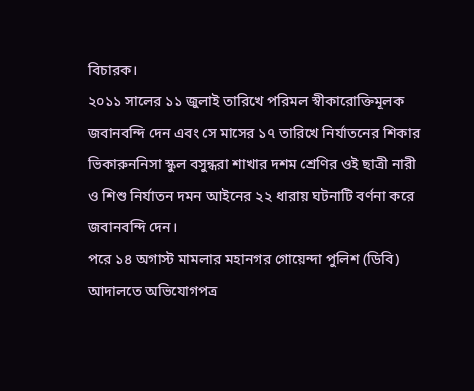বিচারক।
২০১১ সালের ১১ জুলাই তারিখে পরিমল স্বীকারোক্তিমূলক জবানবন্দি দেন এবং সে মাসের ১৭ তারিখে নির্যাতনের শিকার ভিকারুননিসা স্কুল বসুন্ধরা শাখার দশম শ্রেণির ওই ছাত্রী নারী ও শিশু নির্যাতন দমন আইনের ২২ ধারায় ঘটনাটি বর্ণনা করে জবানবন্দি দেন।
পরে ১৪ অগাস্ট মামলার মহানগর গোয়েন্দা পুলিশ (ডিবি) আদালতে অভিযোগপত্র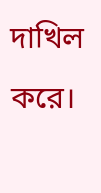দাখিল করে।